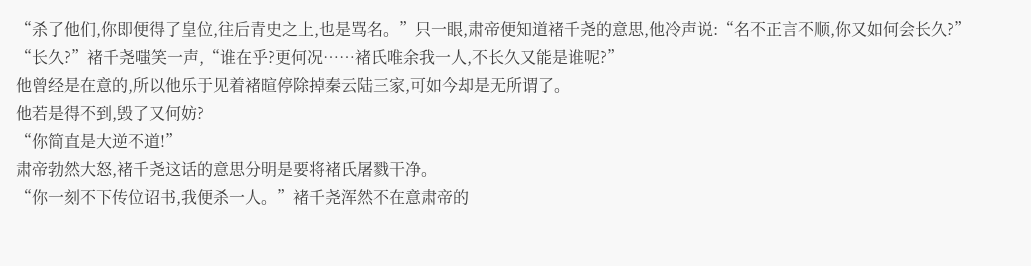“杀了他们,你即便得了皇位,往后青史之上,也是骂名。”只一眼,肃帝便知道褚千尧的意思,他冷声说:“名不正言不顺,你又如何会长久?”
“长久?”褚千尧嗤笑一声,“谁在乎?更何况……褚氏唯余我一人,不长久又能是谁呢?”
他曾经是在意的,所以他乐于见着褚暄停除掉秦云陆三家,可如今却是无所谓了。
他若是得不到,毁了又何妨?
“你简直是大逆不道!”
肃帝勃然大怒,褚千尧这话的意思分明是要将褚氏屠戮干净。
“你一刻不下传位诏书,我便杀一人。”褚千尧浑然不在意肃帝的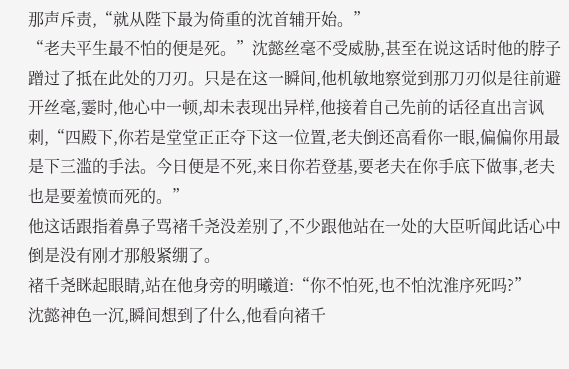那声斥责,“就从陛下最为倚重的沈首辅开始。”
“老夫平生最不怕的便是死。”沈懿丝毫不受威胁,甚至在说这话时他的脖子蹭过了抵在此处的刀刃。只是在这一瞬间,他机敏地察觉到那刀刃似是往前避开丝毫,霎时,他心中一顿,却未表现出异样,他接着自己先前的话径直出言讽刺,“四殿下,你若是堂堂正正夺下这一位置,老夫倒还高看你一眼,偏偏你用最是下三滥的手法。今日便是不死,来日你若登基,要老夫在你手底下做事,老夫也是要羞愤而死的。”
他这话跟指着鼻子骂褚千尧没差别了,不少跟他站在一处的大臣听闻此话心中倒是没有刚才那般紧绷了。
褚千尧眯起眼睛,站在他身旁的明曦道:“你不怕死,也不怕沈淮序死吗?”
沈懿神色一沉,瞬间想到了什么,他看向褚千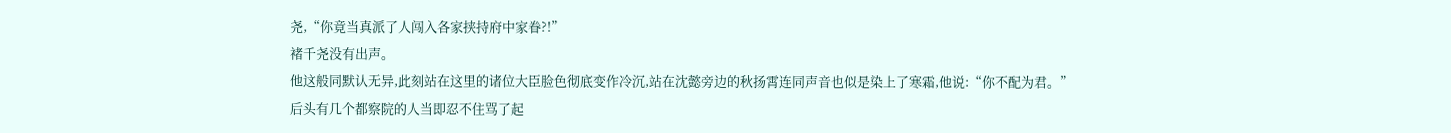尧,“你竟当真派了人闯入各家挟持府中家眷?!”
褚千尧没有出声。
他这般同默认无异,此刻站在这里的诸位大臣脸色彻底变作冷沉,站在沈懿旁边的秋扬霄连同声音也似是染上了寒霜,他说:“你不配为君。”
后头有几个都察院的人当即忍不住骂了起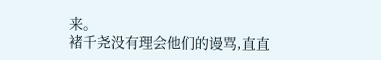来。
褚千尧没有理会他们的谩骂,直直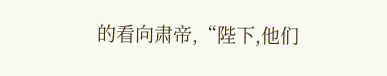的看向肃帝,“陛下,他们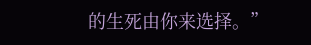的生死由你来选择。”